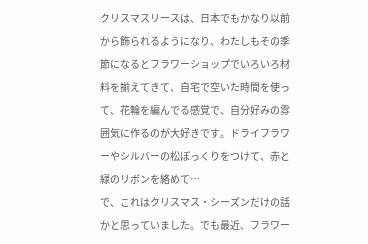クリスマスリースは、日本でもかなり以前から飾られるようになり、わたしもその季節になるとフラワーショップでいろいろ材料を揃えてきて、自宅で空いた時間を使って、花輪を編んでる感覚で、自分好みの雰囲気に作るのが大好きです。ドライフラワーやシルバーの松ぼっくりをつけて、赤と緑のリボンを絡めて…
で、これはクリスマス・シーズンだけの話かと思っていました。でも最近、フラワー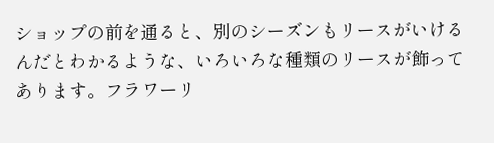ショップの前を通ると、別のシーズンもリースがいけるんだとわかるような、いろいろな種類のリースが飾ってあります。フラワーリ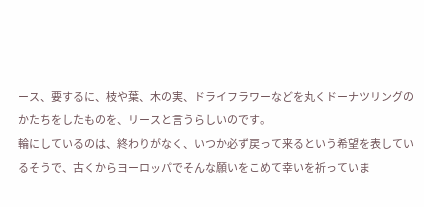ース、要するに、枝や葉、木の実、ドライフラワーなどを丸くドーナツリングのかたちをしたものを、リースと言うらしいのです。
輪にしているのは、終わりがなく、いつか必ず戻って来るという希望を表しているそうで、古くからヨーロッパでそんな願いをこめて幸いを祈っていま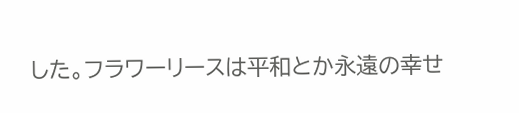した。フラワーリースは平和とか永遠の幸せ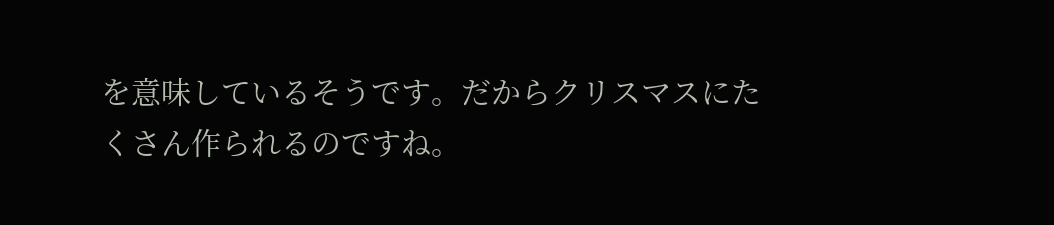を意味しているそうです。だからクリスマスにたくさん作られるのですね。